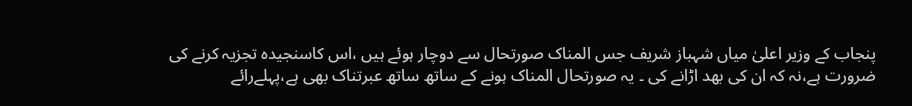پنجاب کے وزیر اعلیٰ میاں شہباز شریف جس المناک صورتحال سے دوچار ہوئے ہیں ،اس کاسنجیدہ تجزیہ کرنے کی ضرورت ہے،نہ کہ ان کی بھد اڑانے کی ۔ یہ صورتحال المناک ہونے کے ساتھ ساتھ عبرتناک بھی ہے،پہلےرائے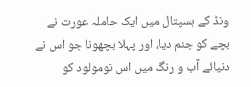ونڈ کے ہسپتال میں ایک حاملہ عورت نے بچے کو جنم دیا، اور پہلا بچھونا جو اس نے دنیائے آب و رنگ میں اس نومولود کو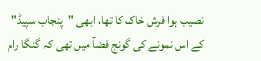نصیب ہوا فرش خاک کا تھا، ابھی "پنجاب سپیڈ" کے اس نمونے کی گونج فضآ میں تھی کہ گنگا رام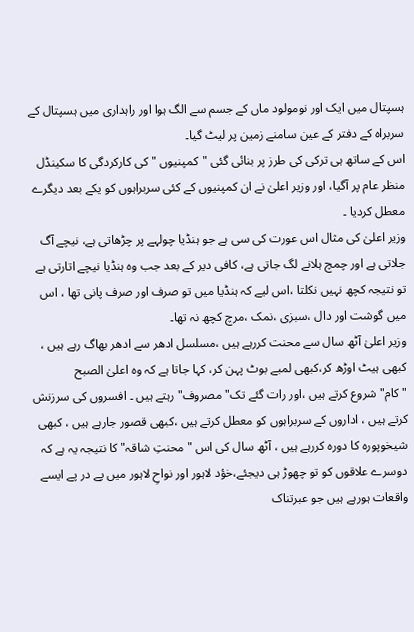ہسپتال میں ایک اور نومولود ماں کے جسم سے الگ ہوا اور راہداری میں ہسپتال کے سربراہ کے دفتر کے عین سامنے زمین پر لیٹ گیا۔
اس کے ساتھ ہی ترکی کی طرز پر بنائی گئی "کمپنیوں " کی کارکردگی کا سکینڈل منظر عام پر آگیا، اور وزیر اعلیٰ نے ان کمپنیوں کے کئی سربراہوں کو یکے بعد دیگرے معطل کردیا ۔
وزیر اعلیٰ کی مثال اس عورت کی سی ہے جو ہنڈیا چولہے پر چڑھاتی ہے، نیچے آگ جلاتی ہے اور چمچ ہلانے لگ جاتی ہے، کافی دیر کے بعد جب وہ ہنڈیا نیچے اتارتی ہے تو نتیجہ کچھ نہیں نکلتا ،اس لیے کہ ہنڈیا میں تو صرف اور صرف پانی تھا ، اس میں گوشت اور دال ،سبزی ،نمک ،مرچ کچھ نہ تھا۔
وزیر اعلیٰ آٹھ سال سے محنت کررہے ہیں ،مسلسل ادھر سے ادھر بھاگ رہے ہیں ، کبھی ہیٹ اوڑھ کر،کبھی لمبے بوٹ پہن کر، کہا جاتا ہے کہ وہ اعلیٰ الصبح "کام"شروع کرتے ہیں ،اور رات گئے تک"مصروف"رہتے ہیں ۔ افسروں کی سرزنش کرتے ہیں ، اداروں کے سربراہوں کو معطل کرتے ہیں ،کبھی قصور جارہے ہیں ، کبھی شیخوپورہ کا دورہ کررہے ہیں ، آٹھ سال کی اس "محنتِ شاقہ" کا نتیجہ یہ ہے کہ دوسرے علاقوں کو تو چھوڑ ہی دیجئے،خؤد لاہور اور نواحِ لاہور میں پے در پے ایسے واقعات ہورہے ہیں جو عبرتناک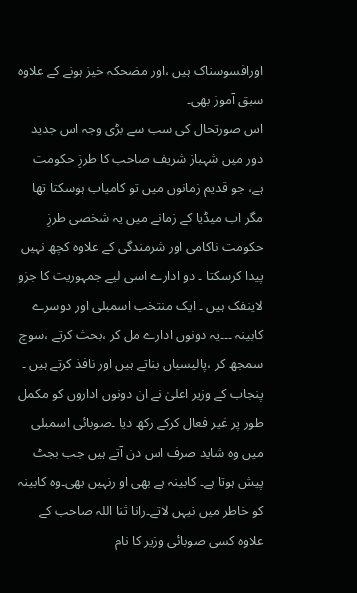اورافسوسناک ہیں ،اور مضحکہ خیز ہونے کے علاوہ سبق آموز بھی۔
اس صورتحال کی سب سے بڑی وجہ اس جدید دور میں شہباز شریف صاحب کا طرزِ حکومت ہے، جو قدیم زمانوں میں تو کامیاب ہوسکتا تھا مگر اب میڈیا کے زمانے میں یہ شخصی طرزِ حکومت ناکامی اور شرمندگی کے علاوہ کچھ نہیں پیدا کرسکتا ۔ دو ادارے اسی لیے جمہوریت کا جزو لاینفک ہیں ۔ ایک منتخب اسمبلی اور دوسرے کابینہ ۔۔۔یہ دونوں ادارے مل کر ،بحث کرتے ،سوچ سمجھ کر ،پالیسیاں بناتے ہیں اور نافذ کرتے ہیں ۔
پنجاب کے وزیر اعلیٰ نے ان دونوں اداروں کو مکمل طور پر غیر فعال کرکے رکھ دیا ۔صوبائی اسمبلی میں وہ شاید صرف اس دن آتے ہیں جب بجٹ پیش ہوتا ہے۔ کابینہ ہے بھی او رنہیں بھی۔وہ کابینہ کو خاطر میں نیہں لاتے۔رانا ثنا اللہ صاحب کے علاوہ کسی صوبائی وزیر کا نام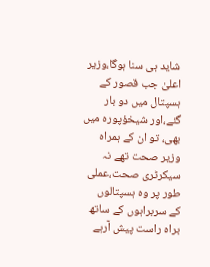شاید ہی سنا ہوگا،وزیر اعلیٰ جب قصور کے ہسپتال میں دو بار گئے،اور شیخؤپورہ میں بھی، تو ان کے ہمراہ وزیر صحت تھے نہ سیکرٹری صحت،عملی طور پر وہ ہسپتالوں کے سربراہوں کے ساتھ براہ راست پیش آرہے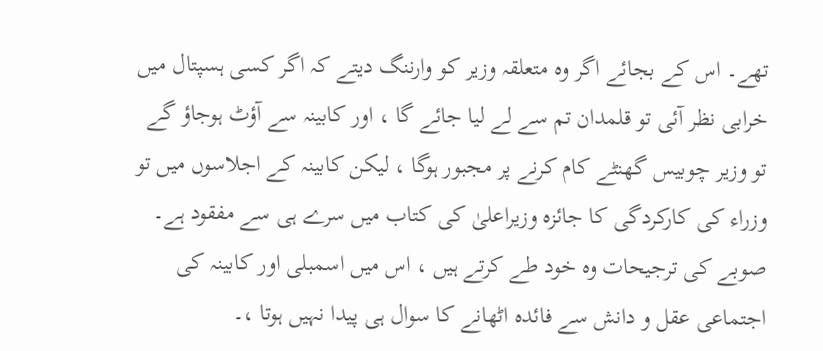تھے۔ اس کے بجائے اگر وہ متعلقہ وزیر کو وارننگ دیتے کہ اگر کسی ہسپتال میں خرابی نظر آئی تو قلمدان تم سے لے لیا جائے گا ، اور کابینہ سے آؤٹ ہوجاؤ گے تو وزیر چوبیس گھنٹے کام کرنے پر مجبور ہوگا ، لیکن کابینہ کے اجلاسوں میں تو وزراء کی کارکردگی کا جائزہ وزیراعلیٰ کی کتاب میں سرے ہی سے مفقود ہے۔
صوبے کی ترجیحات وہ خود طے کرتے ہیں ، اس میں اسمبلی اور کابینہ کی اجتماعی عقل و دانش سے فائدہ اٹھانے کا سوال ہی پیدا نہیں ہوتا ،۔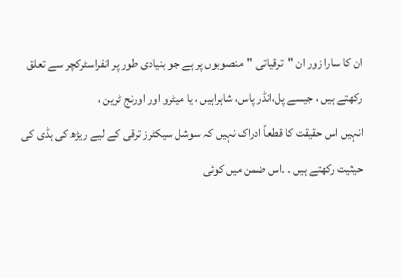ان کا سارا زور ان "ترقیاتی "منصوبوں پر ہے جو بنیادی طور پر انفراسٹرکچر سے تعلق رکھتے ہیں ، جیسے پل،انڈر پاس، شاہراہیں ، یا میٹرو اور اورنج ٹرین ،
انہیں اس حقیقت کا قطعاً ادراک نہیں کہ سوشل سیکٹرز ترقی کے لیے ریڑھ کی ہڈی کی حیثیت رکھتے ہیں ۔ ۔اس ضمن میں کوئی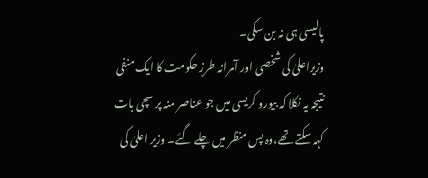پالیسی ہی نہ بن سکی۔
وزیراعلیٰ کی شخصی اور آمرانہ طرزِ حکومت کا ایک منفی نتیجہ یہ نکلا کہ بیورو کریسی میں جو عناصر منہ پر سچی بات کہہ سکتے تھے،وہ پس منظر میں چلے گئے۔ وزیر اعلیٰ کی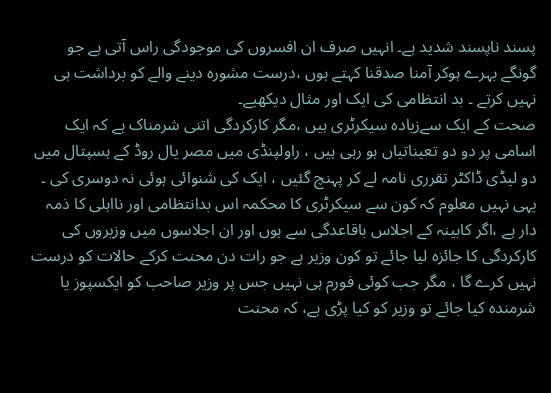پسند ناپسند شدید ہے۔ انہیں صرف ان افسروں کی موجودگی راس آتی ہے جو گونگے بہرے ہوکر آمنا صدقنا کہتے ہوں ،درست مشورہ دینے والے کو برداشت ہی نہیں کرتے ۔ بد انتظامی کی ایک اور مثال دیکھیے۔
صحت کے ایک سےزیادہ سیکرٹری ہیں ،مگر کارکردگی اتنی شرمناک ہے کہ ایک اسامی پر دو دو تعیناتیاں ہو رہی ہیں ، راولپنڈی میں مصر یال روڈ کے ہسپتال میں دو لیڈی ڈاکٹر تقرری نامہ لے کر پہنچ گئیں ، ایک کی شنوائی ہوئی نہ دوسری کی ۔
یہی نہیں معلوم کہ کون سے سیکرٹری کا محکمہ اس بدانتظامی اور نااہلی کا ذمہ دار ہے ،اگر کابینہ کے اجلاس باقاعدگی سے ہوں اور ان اجلاسوں میں وزیروں کی کارکردگی کا جائزہ لیا جائے تو کون وزیر ہے جو رات دن محنت کرکے حالات کو درست نہیں کرے گا ، مگر جب کوئی فورم ہی نہیں جس پر وزیر صاحب کو ایکسپوز یا شرمندہ کیا جائے تو وزیر کو کیا پڑی ہے، کہ محنت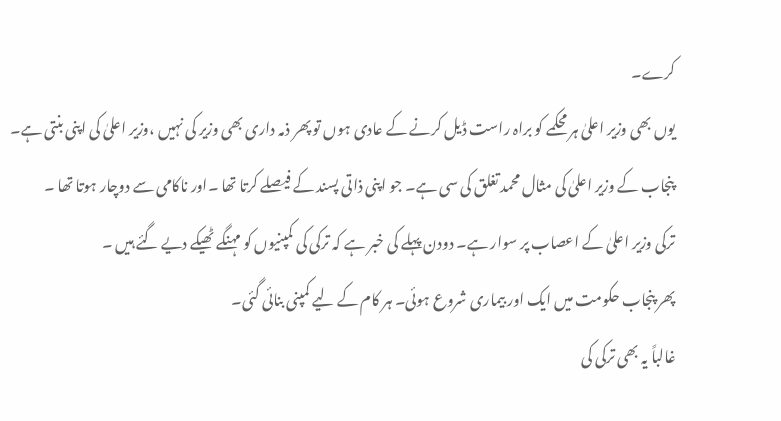کرے۔
یوں بھی وزیر اعلیٰ ہر محکمے کو براہ راست ڈیل کرنے کے عادی ہوں تو پھر ذمہ داری بھی وزیر کی نہیں ،وزیر اعلیٰ کی اپنی بنتی ہے۔
پنجاب کے وزیر اعلیٰ کی مثال محمد تغلق کی سی ہے۔ جو اپنی ذاتی پسند کے فیصلے کرتا تھا ۔اور ناکامی سے دوچار ہوتا تھا ۔
ترکی وزیر اعلیٰ کے اعصاب پر سوار ہے۔ دودن پہلے کی خبر ہے کہ ترکی کی کمپنیوں کو مہنگے ٹھیکے دیے گئے ہیں ۔
پھر پنجاب حکومت میں ایک اور بیماری شروع ہوئی۔ ہر کام کے لیے کمپنی بنائی گئی۔
غالباً یہ بھی ترکی کی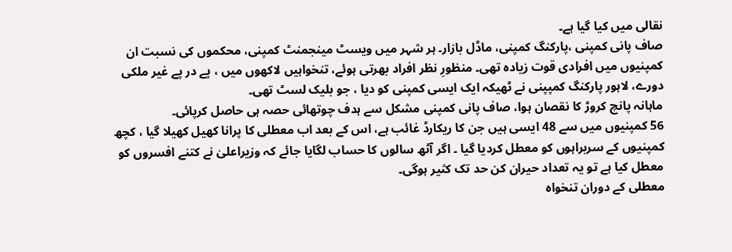نقالی میں کیا گیا ہے۔
صاف پانی کمپنی ،پارکنگ کمپنی، ماڈل بازار۔ ہر شہر میں ویسٹ مینجمنٹ کمپنی، محکموں کی نسبت ان کمپنیوں میں افرادی قوت زیادہ تھی۔ منظورِ نظر افراد بھرتی ہوئے، تنخواہیں لاکھوں میں ، پے در پے غیر ملکی دورے، لاہور پارکنگ کمپپنی نے ٹھیکہ ایک ایسی کمپنی کو دیا ، جو بلیک لسٹ تھی۔
ماہانہ پانچ کروڑ کا نقصان ہوا، صاف پانی کمپنی مشکل سے ہدف چوتھائی حصہ ہی حاصل کرپائی۔
56 کمپنیوں میں سے 48 ایسی ہیں جن کا ریکارڈ غائب ہے، اس کے بعد اب معطلی کا پرانا کھیل کھیلا گیا ، کچھ کمپنیوں کے سربراہوں کو معطل کردیا گیا ۔ اگر آٹھ سالوں کا حساب لگایا جائے کہ وزیراعلیٰ نے کتنے افسروں کو معطل کیا ہے تو یہ تعداد حیران کن حد تک کثیر ہوگی۔
معطلی کے دوران تنخواہ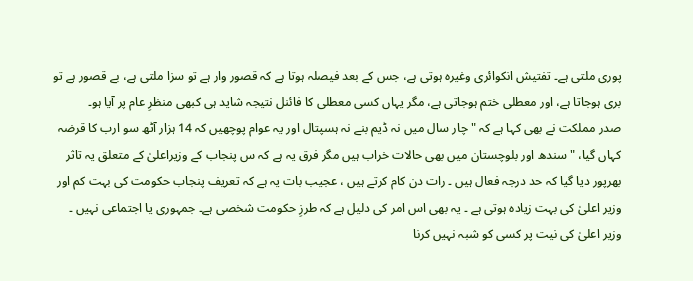پوری ملتی ہے۔ تفتیش انکوائری وغیرہ ہوتی ہے، جس کے بعد فیصلہ ہوتا ہے کہ قصور وار ہے تو سزا ملتی ہے، بے قصور ہے تو بری ہوجاتا ہے، اور معطلی ختم ہوجاتی ہے، مگر یہاں کسی معطلی کا فائنل نتیجہ شاید ہی کبھی منظرِ عام پر آیا ہو۔
صدر مملکت نے بھی کہا ہے کہ "چار سال میں نہ ڈیم بنے نہ ہسپتال اور یہ عوام پوچھیں کہ 14 ہزار آٹھ سو ارب کا قرضہ کہاں گیا، "سندھ اور بلوچستان میں بھی حالات خراب ہیں مگر فرق یہ ہے کہ س پنجاب کے وزیراعلیٰ کے متعلق یہ تاثر بھرپور دیا گیا کہ حد درجہ فعال ہیں ۔ رات دن کام کرتے ہیں ، عجیب بات یہ ہے کہ تعریف پنجاب حکومت کی بہت کم اور وزیر اعلیٰ کی بہت زیادہ ہوتی ہے ۔ یہ بھی اس امر کی دلیل ہے کہ طرزِ حکومت شخصی ہے۔ جمہوری یا اجتماعی نہیں ۔
وزیر اعلیٰ کی نیت پر کسی کو شبہ نہیں کرنا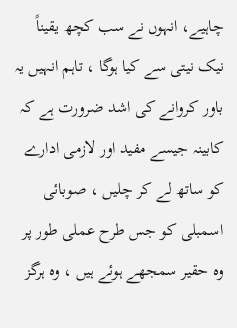چاہیے، انہوں نے سب کچھ یقیناً نیک نیتی سے کیا ہوگا ، تاہم انہیں یہ باور کروانے کی اشد ضرورت ہے کہ کابینہ جیسے مفید اور لازمی ادارے کو ساتھ لے کر چلیں ، صوبائی اسمبلی کو جس طرح عملی طور پر وہ حقیر سمجھے ہوئے ہیں ، وہ ہرگز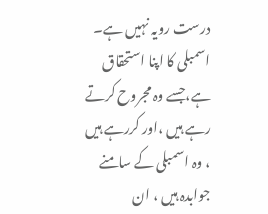درست رویہ نہیں ہے۔ اسمبلی کا اپنا استحقاق ہے،جسے وہ مجروح کرتے رہے ہیں ،اور کررہے ہیں ، وہ اسمبلی کے سامنے جوابدہ ہیں ، ان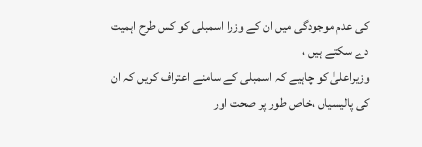کی عدم موجودگی میں ان کے وزرا اسمبلی کو کس طرح اہمیت دے سکتے ہیں ،
وزیراعلیٰ کو چاہیے کہ اسمبلی کے سامنے اعتراف کریں کہ ان کی پالیسیاں ،خاص طور پر صحت اور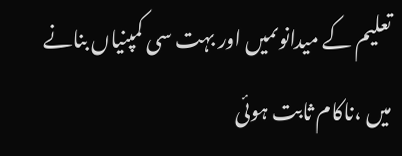تعلیم کے میدانوںمیں اور بہت سی کمپنیاں بنانے میں ،ناکام ثابت ہوئی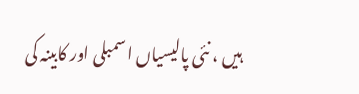ہیں ، نئی پالیسیاں اسمبلی اور کابینہ کی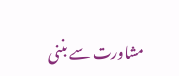مشاورت سے بننی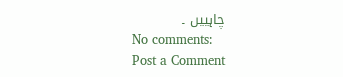چاہییں ۔
No comments:
Post a Comment